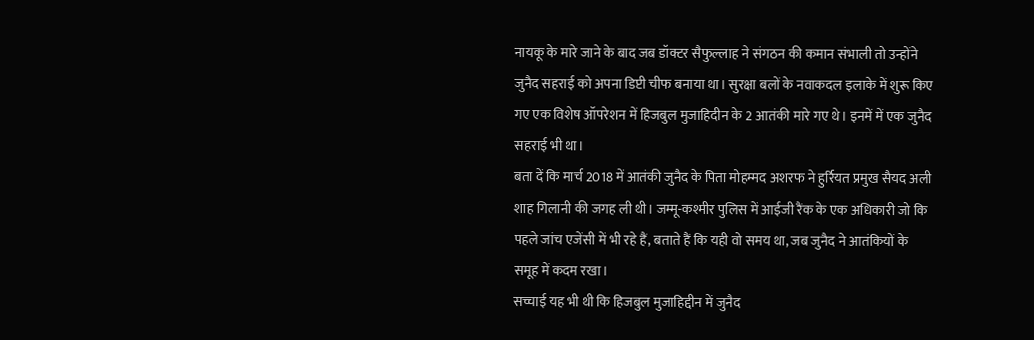नायकू के मारे जाने के बाद जब डॉक्टर सैफुल्लाह ने संगठन की कमान संभाली तो उन्होंने जुनैद सहराई को अपना डिप्टी चीफ बनाया था। सुरक्षा बलों के नवाकदल इलाके में शुरू किए गए एक विशेष ऑपरेशन में हिजबुल मुजाहिदीन के 2 आतंकी मारे गए थे। इनमें में एक जुनैद सहराई भी था।
बता दें कि मार्च 2018 में आतंकी जुनैद के पिता मोहम्मद अशरफ ने हुर्रियत प्रमुख सैयद अली शाह गिलानी की जगह ली थी। जम्मू-कश्मीर पुलिस में आईजी रैंक के एक अधिकारी जो कि पहले जांच एजेंसी में भी रहे हैं, बताते हैं कि यही वो समय था, जब जुनैद ने आतंकियों के समूह में कदम रखा।
सच्चाई यह भी थी कि हिजबुल मुजाहिद्दीन में जुनैद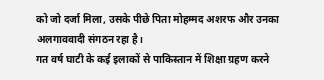को जो दर्जा मिला, उसके पीछे पिता मोहम्मद अशरफ और उनका अलगाववादी संगठन रहा है।
गत वर्ष घाटी के कई इलाकों से पाकिस्तान में शिक्षा ग्रहण करने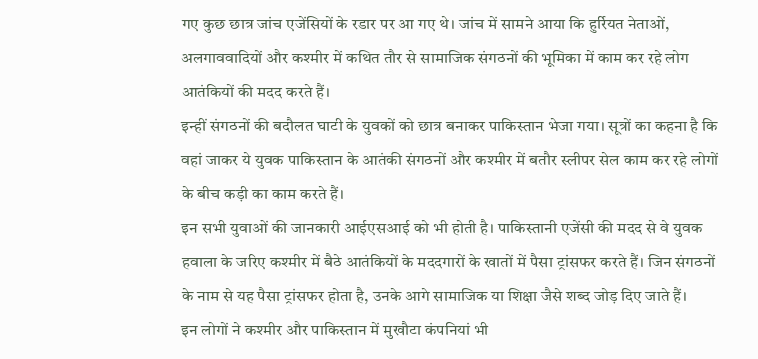गए कुछ छात्र जांच एजेंसियों के रडार पर आ गए थे। जांच में सामने आया कि हुर्रियत नेताओं, अलगाववादियों और कश्मीर में कथित तौर से सामाजिक संगठनों की भूमिका में काम कर रहे लोग आतंकियों की मदद करते हैं।
इन्हीं संगठनों की बदौलत घाटी के युवकों को छात्र बनाकर पाकिस्तान भेजा गया। सूत्रों का कहना है कि वहां जाकर ये युवक पाकिस्तान के आतंकी संगठनों और कश्मीर में बतौर स्लीपर सेल काम कर रहे लोगों के बीच कड़ी का काम करते हैं।
इन सभी युवाओं की जानकारी आईएसआई को भी होती है। पाकिस्तानी एजेंसी की मदद से वे युवक हवाला के जरिए कश्मीर में बैठे आतंकियों के मददगारों के खातों में पैसा ट्रांसफर करते हैं। जिन संगठनों के नाम से यह पैसा ट्रांसफर होता है, उनके आगे सामाजिक या शिक्षा जैसे शब्द जोड़ दिए जाते हैं।
इन लोगों ने कश्मीर और पाकिस्तान में मुखौटा कंपनियां भी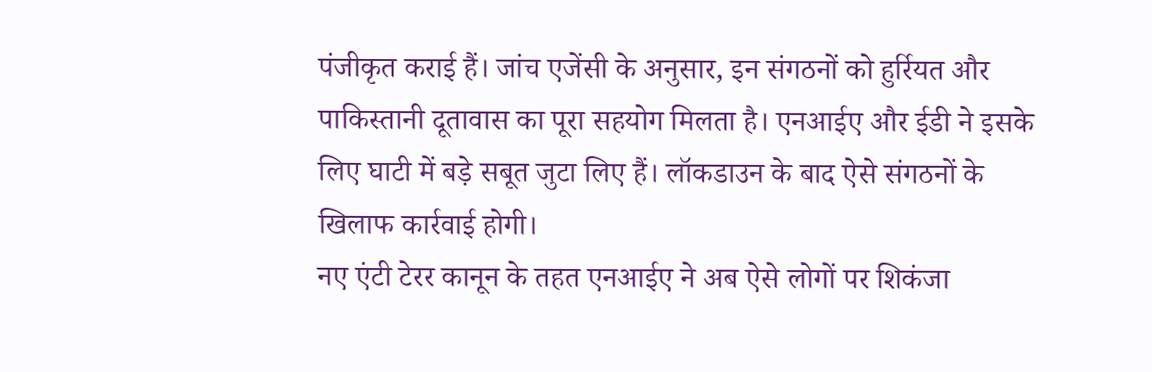पंजीकृत कराई हैं। जांच एजेंसी के अनुसार, इन संगठनों को हुर्रियत और पाकिस्तानी दूतावास का पूरा सहयोग मिलता है। एनआईए और ईडी ने इसके लिए घाटी में बड़े सबूत जुटा लिए हैं। लॉकडाउन के बाद ऐसे संगठनों के खिलाफ कार्रवाई होगी।
नए एंटी टेरर कानून के तहत एनआईए ने अब ऐसे लोगों पर शिकंजा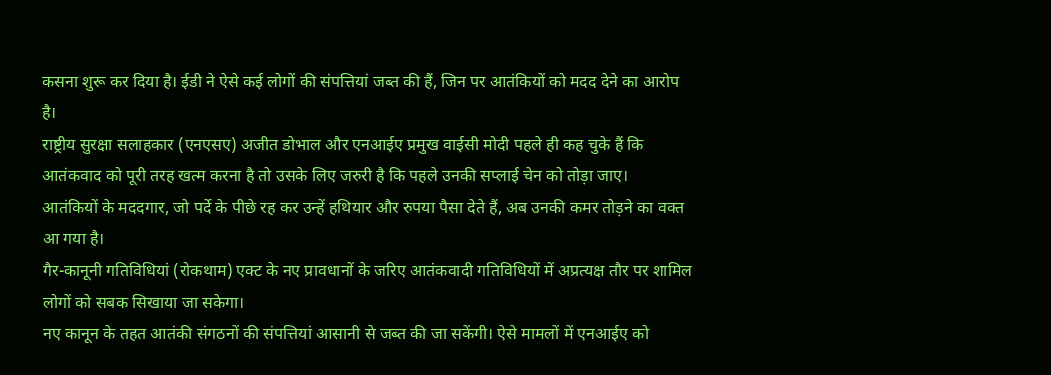कसना शुरू कर दिया है। ईडी ने ऐसे कई लोगों की संपत्तियां जब्त की हैं, जिन पर आतंकियों को मदद देने का आरोप है।
राष्ट्रीय सुरक्षा सलाहकार (एनएसए) अजीत डोभाल और एनआईए प्रमुख वाईसी मोदी पहले ही कह चुके हैं कि आतंकवाद को पूरी तरह खत्म करना है तो उसके लिए जरुरी है कि पहले उनकी सप्लाई चेन को तोड़ा जाए।
आतंकियों के मददगार, जो पर्दे के पीछे रह कर उन्हें हथियार और रुपया पैसा देते हैं, अब उनकी कमर तोड़ने का वक्त आ गया है।
गैर-कानूनी गतिविधियां (रोकथाम) एक्ट के नए प्रावधानों के जरिए आतंकवादी गतिविधियों में अप्रत्यक्ष तौर पर शामिल लोगों को सबक सिखाया जा सकेगा।
नए कानून के तहत आतंकी संगठनों की संपत्तियां आसानी से जब्त की जा सकेंगी। ऐसे मामलों में एनआईए को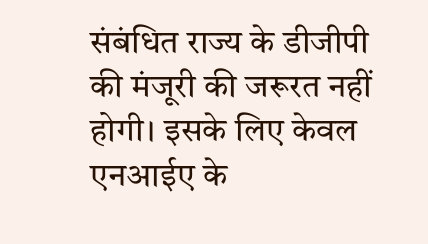संबंधित राज्य के डीजीपी की मंजूरी की जरूरत नहीं होगी। इसके लिए केवल एनआईए के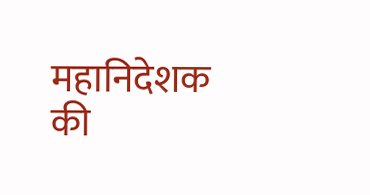महानिदेशक की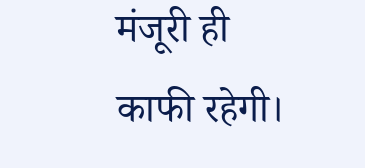मंजूरी ही काफी रहेगी।